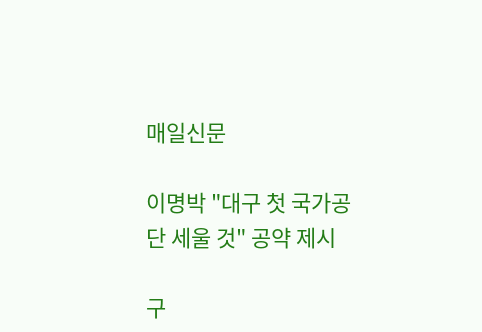매일신문

이명박 "대구 첫 국가공단 세울 것" 공약 제시

구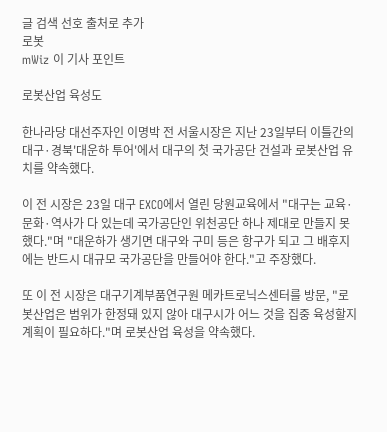글 검색 선호 출처로 추가
로봇
mWiz 이 기사 포인트

로봇산업 육성도

한나라당 대선주자인 이명박 전 서울시장은 지난 23일부터 이틀간의 대구·경북'대운하 투어'에서 대구의 첫 국가공단 건설과 로봇산업 유치를 약속했다.

이 전 시장은 23일 대구 EXCO에서 열린 당원교육에서 "대구는 교육·문화·역사가 다 있는데 국가공단인 위천공단 하나 제대로 만들지 못했다."며 "대운하가 생기면 대구와 구미 등은 항구가 되고 그 배후지에는 반드시 대규모 국가공단을 만들어야 한다."고 주장했다.

또 이 전 시장은 대구기계부품연구원 메카트로닉스센터를 방문, "로봇산업은 범위가 한정돼 있지 않아 대구시가 어느 것을 집중 육성할지 계획이 필요하다."며 로봇산업 육성을 약속했다.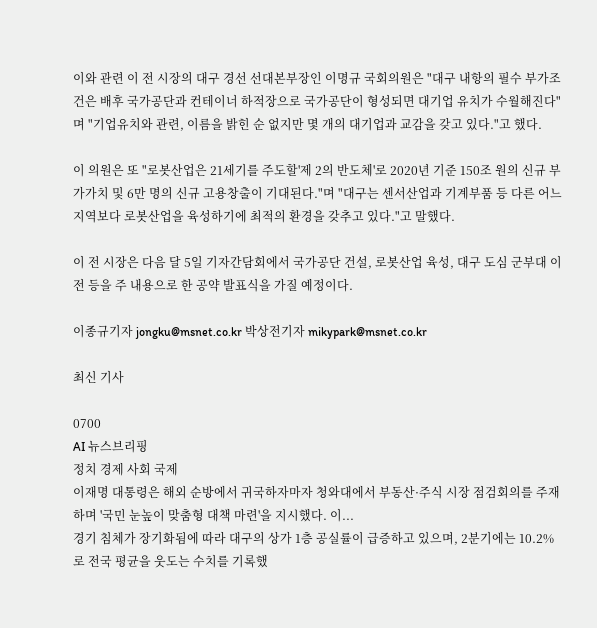이와 관련 이 전 시장의 대구 경선 선대본부장인 이명규 국회의원은 "대구 내항의 필수 부가조건은 배후 국가공단과 컨테이너 하적장으로 국가공단이 형성되면 대기업 유치가 수월해진다"며 "기업유치와 관련, 이름을 밝힌 순 없지만 몇 개의 대기업과 교감을 갖고 있다."고 했다.

이 의원은 또 "로봇산업은 21세기를 주도할'제 2의 반도체'로 2020년 기준 150조 원의 신규 부가가치 및 6만 명의 신규 고용창출이 기대된다."며 "대구는 센서산업과 기계부품 등 다른 어느 지역보다 로봇산업을 육성하기에 최적의 환경을 갖추고 있다."고 말했다.

이 전 시장은 다음 달 5일 기자간담회에서 국가공단 건설, 로봇산업 육성, 대구 도심 군부대 이전 등을 주 내용으로 한 공약 발표식을 가질 예정이다.

이종규기자 jongku@msnet.co.kr 박상전기자 mikypark@msnet.co.kr

최신 기사

0700
AI 뉴스브리핑
정치 경제 사회 국제
이재명 대통령은 해외 순방에서 귀국하자마자 청와대에서 부동산·주식 시장 점검회의를 주재하며 '국민 눈높이 맞춤형 대책 마련'을 지시했다. 이...
경기 침체가 장기화됨에 따라 대구의 상가 1층 공실률이 급증하고 있으며, 2분기에는 10.2%로 전국 평균을 웃도는 수치를 기록했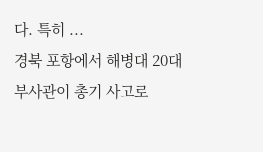다. 특히 ...
경북 포항에서 해병대 20대 부사관이 총기 사고로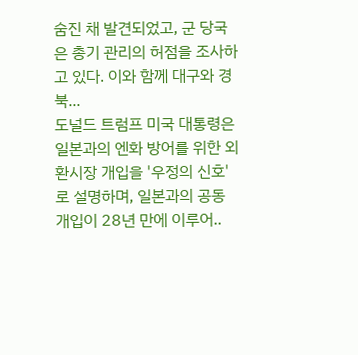숨진 채 발견되었고, 군 당국은 총기 관리의 허점을 조사하고 있다. 이와 함께 대구와 경북...
도널드 트럼프 미국 대통령은 일본과의 엔화 방어를 위한 외환시장 개입을 '우정의 신호'로 설명하며, 일본과의 공동 개입이 28년 만에 이루어..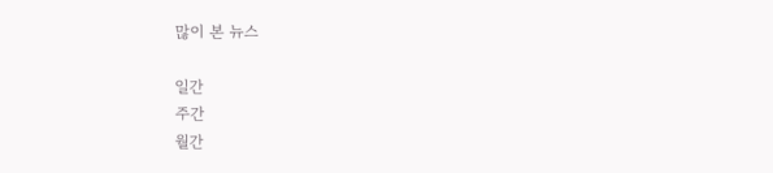많이 본 뉴스

일간
주간
월간